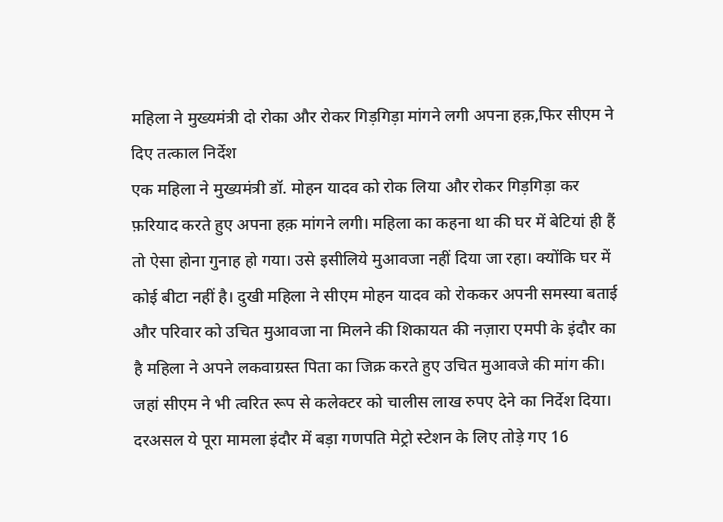महिला ने मुख्यमंत्री दो रोका और रोकर गिड़गिड़ा मांगने लगी अपना हक़,फिर सीएम ने दिए तत्काल निर्देश
एक महिला ने मुख्यमंत्री डॉ. मोहन यादव को रोक लिया और रोकर गिड़गिड़ा कर फ़रियाद करते हुए अपना हक़ मांगने लगी। महिला का कहना था की घर में बेटियां ही हैं तो ऐसा होना गुनाह हो गया। उसे इसीलिये मुआवजा नहीं दिया जा रहा। क्योंकि घर में कोई बीटा नहीं है। दुखी महिला ने सीएम मोहन यादव को रोककर अपनी समस्या बताई और परिवार को उचित मुआवजा ना मिलने की शिकायत की नज़ारा एमपी के इंदौर का है महिला ने अपने लकवाग्रस्त पिता का जिक्र करते हुए उचित मुआवजे की मांग की। जहां सीएम ने भी त्वरित रूप से कलेक्टर को चालीस लाख रुपए देने का निर्देश दिया।
दरअसल ये पूरा मामला इंदौर में बड़ा गणपति मेट्रो स्टेशन के लिए तोड़े गए 16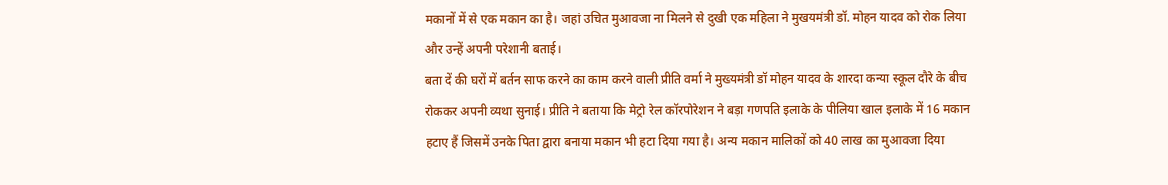मकानों में से एक मकान का है। जहां उचित मुआवजा ना मिलने से दुखी एक महिला ने मुखयमंत्री डॉ. मोहन यादव को रोक लिया और उन्हें अपनी परेशानी बताई।
बता दें की घरों में बर्तन साफ करने का काम करने वाली प्रीति वर्मा ने मुख्यमंत्री डॉ मोहन यादव के शारदा कन्या स्कूल दौरे के बीच रोककर अपनी व्यथा सुनाई। प्रीति ने बताया कि मेट्रो रेल कॉरपोरेशन ने बड़ा गणपति इलाके के पीलिया खाल इलाके में 16 मकान हटाए हैं जिसमें उनके पिता द्वारा बनाया मकान भी हटा दिया गया है। अन्य मकान मालिकों को 40 लाख का मुआवजा दिया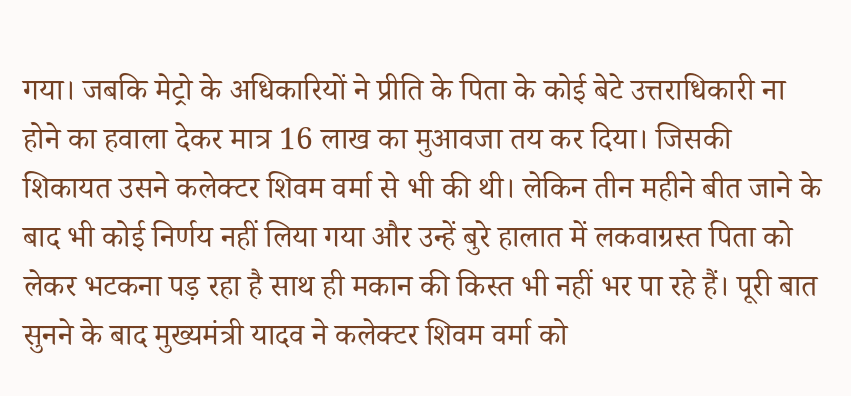गया। जबकि मेट्रो के अधिकारियों ने प्रीति के पिता के कोई बेटे उत्तराधिकारी ना होने का हवाला देकर मात्र 16 लाख का मुआवजा तय कर दिया। जिसकी शिकायत उसने कलेक्टर शिवम वर्मा से भी की थी। लेकिन तीन महीने बीत जाने के बाद भी कोई निर्णय नहीं लिया गया और उन्हें बुरे हालात में लकवाग्रस्त पिता को लेकर भटकना पड़ रहा है साथ ही मकान की किस्त भी नहीं भर पा रहे हैं। पूरी बात सुनने के बाद मुख्यमंत्री यादव ने कलेक्टर शिवम वर्मा को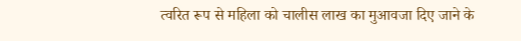त्वरित रूप से महिला को चालीस लाख का मुआवजा दिए जाने के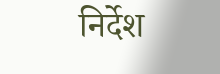निर्देश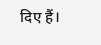दिए हैं।